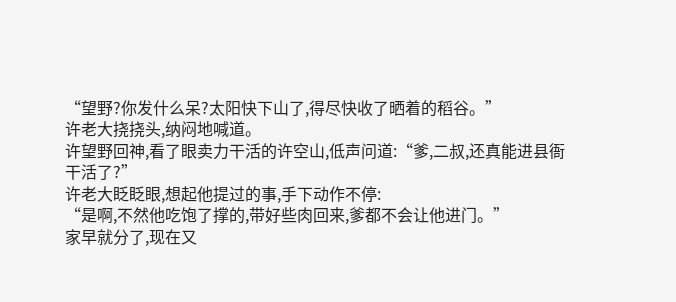“望野?你发什么呆?太阳快下山了,得尽快收了晒着的稻谷。”
许老大挠挠头,纳闷地喊道。
许望野回神,看了眼卖力干活的许空山,低声问道:“爹,二叔,还真能进县衙干活了?”
许老大眨眨眼,想起他提过的事,手下动作不停:
“是啊,不然他吃饱了撑的,带好些肉回来,爹都不会让他进门。”
家早就分了,现在又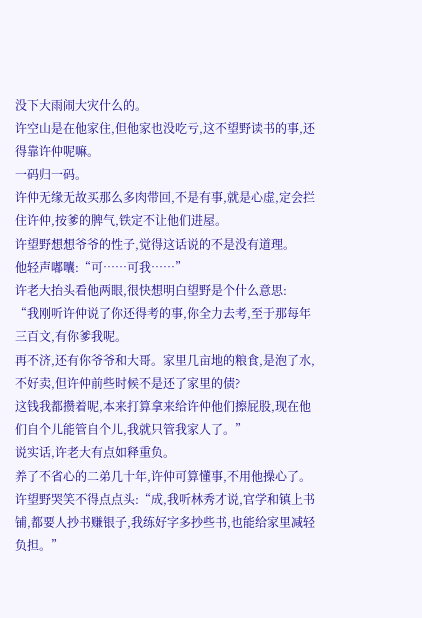没下大雨闹大灾什么的。
许空山是在他家住,但他家也没吃亏,这不望野读书的事,还得靠许仲呢嘛。
一码归一码。
许仲无缘无故买那么多肉带回,不是有事,就是心虚,定会拦住许仲,按爹的脾气,铁定不让他们进屋。
许望野想想爷爷的性子,觉得这话说的不是没有道理。
他轻声嘟囔:“可……可我……”
许老大抬头看他两眼,很快想明白望野是个什么意思:
“我刚听许仲说了你还得考的事,你全力去考,至于那每年三百文,有你爹我呢。
再不济,还有你爷爷和大哥。家里几亩地的粮食,是泡了水,不好卖,但许仲前些时候不是还了家里的债?
这钱我都攒着呢,本来打算拿来给许仲他们擦屁股,现在他们自个儿能管自个儿,我就只管我家人了。”
说实话,许老大有点如释重负。
养了不省心的二弟几十年,许仲可算懂事,不用他操心了。
许望野哭笑不得点点头:“成,我听林秀才说,官学和镇上书铺,都要人抄书赚银子,我练好字多抄些书,也能给家里减轻负担。”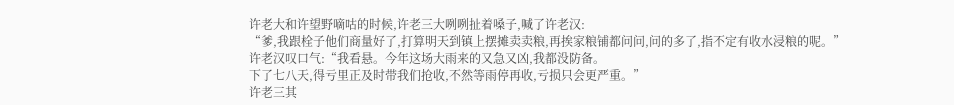许老大和许望野嘀咕的时候,许老三大咧咧扯着嗓子,喊了许老汉:
“爹,我跟栓子他们商量好了,打算明天到镇上摆摊卖卖粮,再挨家粮铺都问问,问的多了,指不定有收水浸粮的呢。”
许老汉叹口气:“我看悬。今年这场大雨来的又急又凶,我都没防备。
下了七八天,得亏里正及时带我们抢收,不然等雨停再收,亏损只会更严重。”
许老三其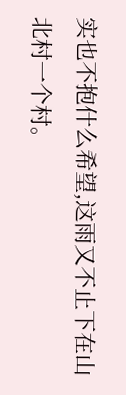实也不抱什么希望,这雨又不止下在山北村一个村。